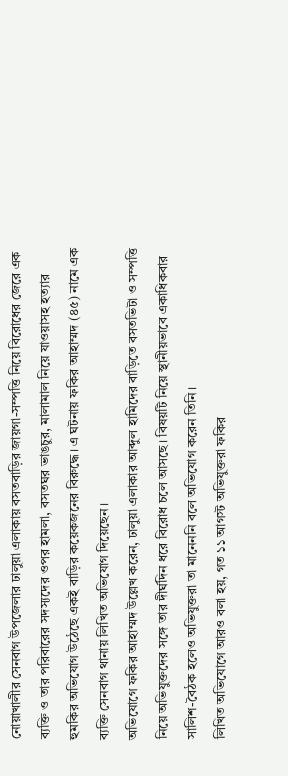নোয়াখালীর সেনবাগ উপজেলার ঢালুয়া এলাকায় বসতবাড়ির জায়গা-সম্পত্তি নিয়ে বিরোধের জেরে এক ব্যক্তি ও তার পরিবারের সদস্যদের ওপর হামলা, বসতঘর ভাঙচুর, মালামাল নিয়ে যাওয়াসহ হত্যার হুমকির অভিযোগ উঠেছে একই বাড়ির কয়েকজনের বিরুদ্ধে। এ ঘটনায় ফকির আহাম্মদ (৪৫) নামে এক ব্যক্তি সেনবাগ থানায় লিখিত অভিযোগ দিয়েছেন।
অভিযোগে ফকির আহাম্মদ উল্লেখ করেন, ঢালুয়া এলাকার আব্দুল হামিদের বাড়িতে বসতভিটা ও সম্পত্তি নিয়ে অভিযুক্তদের সঙ্গে তার দীর্ঘদিন ধরে বিরোধ চলে আসছে। বিষয়টি নিয়ে স্থানীয়ভাবে একাধিকবার সালিশ-বৈঠক হলেও অভিযুক্তরা তা মানেননি বলে অভিযোগ করেন তিনি।
লিখিত অভিযোগে আরও বলা হয়, গত ১১ আগস্ট অভিযুক্তরা ফকির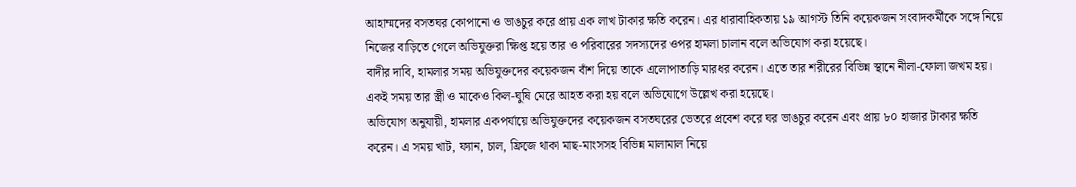আহাম্মদের বসতঘর কোপানো ও ভাঙচুর করে প্রায় এক লাখ টাকার ক্ষতি করেন। এর ধারাবাহিকতায় ১৯ আগস্ট তিনি কয়েকজন সংবাদকর্মীকে সঙ্গে নিয়ে নিজের বাড়িতে গেলে অভিযুক্তরা ক্ষিপ্ত হয়ে তার ও পরিবারের সদস্যদের ওপর হামলা চালান বলে অভিযোগ করা হয়েছে।
বাদীর দাবি, হামলার সময় অভিযুক্তদের কয়েকজন বাঁশ দিয়ে তাকে এলোপাতাড়ি মারধর করেন। এতে তার শরীরের বিভিন্ন স্থানে নীলা-ফোলা জখম হয়। একই সময় তার স্ত্রী ও মাকেও কিল-ঘুষি মেরে আহত করা হয় বলে অভিযোগে উল্লেখ করা হয়েছে।
অভিযোগ অনুযায়ী, হামলার একপর্যায়ে অভিযুক্তদের কয়েকজন বসতঘরের ভেতরে প্রবেশ করে ঘর ভাঙচুর করেন এবং প্রায় ৮০ হাজার টাকার ক্ষতি করেন। এ সময় খাট, ফ্যান, চাল, ফ্রিজে থাকা মাছ-মাংসসহ বিভিন্ন মালামাল নিয়ে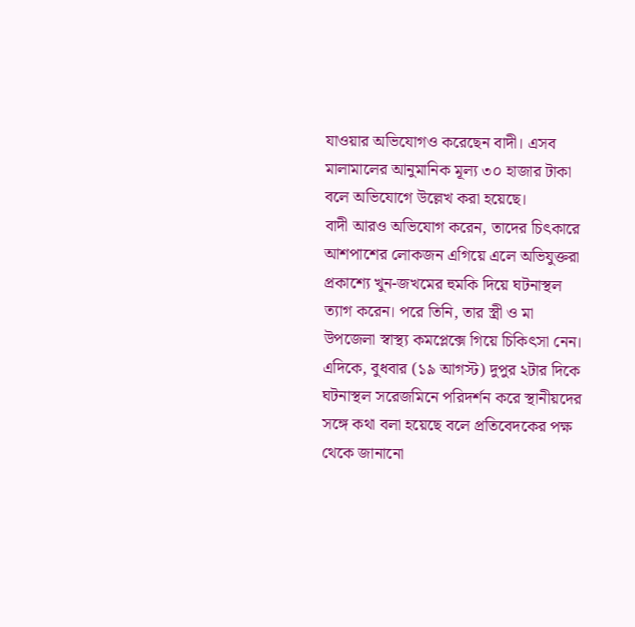যাওয়ার অভিযোগও করেছেন বাদী। এসব মালামালের আনুমানিক মূল্য ৩০ হাজার টাকা বলে অভিযোগে উল্লেখ করা হয়েছে।
বাদী আরও অভিযোগ করেন, তাদের চিৎকারে আশপাশের লোকজন এগিয়ে এলে অভিযুক্তরা প্রকাশ্যে খুন-জখমের হুমকি দিয়ে ঘটনাস্থল ত্যাগ করেন। পরে তিনি, তার স্ত্রী ও মা উপজেলা স্বাস্থ্য কমপ্লেক্সে গিয়ে চিকিৎসা নেন।
এদিকে, বুধবার (১৯ আগস্ট) দুপুর ২টার দিকে ঘটনাস্থল সরেজমিনে পরিদর্শন করে স্থানীয়দের সঙ্গে কথা বলা হয়েছে বলে প্রতিবেদকের পক্ষ থেকে জানানো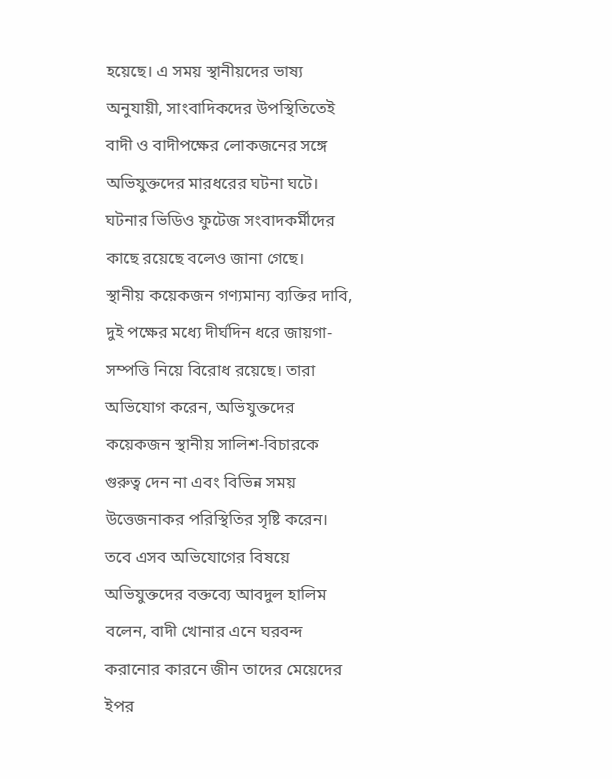হয়েছে। এ সময় স্থানীয়দের ভাষ্য অনুযায়ী, সাংবাদিকদের উপস্থিতিতেই বাদী ও বাদীপক্ষের লোকজনের সঙ্গে অভিযুক্তদের মারধরের ঘটনা ঘটে। ঘটনার ভিডিও ফুটেজ সংবাদকর্মীদের কাছে রয়েছে বলেও জানা গেছে।
স্থানীয় কয়েকজন গণ্যমান্য ব্যক্তির দাবি, দুই পক্ষের মধ্যে দীর্ঘদিন ধরে জায়গা-সম্পত্তি নিয়ে বিরোধ রয়েছে। তারা অভিযোগ করেন, অভিযুক্তদের কয়েকজন স্থানীয় সালিশ-বিচারকে গুরুত্ব দেন না এবং বিভিন্ন সময় উত্তেজনাকর পরিস্থিতির সৃষ্টি করেন।
তবে এসব অভিযোগের বিষয়ে অভিযুক্তদের বক্তব্যে আবদুল হালিম বলেন, বাদী খোনার এনে ঘরবন্দ করানোর কারনে জীন তাদের মেয়েদের ইপর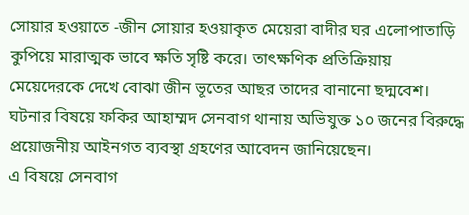সোয়ার হওয়াতে -জীন সোয়ার হওয়াকৃত মেয়েরা বাদীর ঘর এলোপাতাড়ি কুপিয়ে মারাত্মক ভাবে ক্ষতি সৃষ্টি করে। তাৎক্ষণিক প্রতিক্রিয়ায় মেয়েদেরকে দেখে বোঝা জীন ভূতের আছর তাদের বানানো ছদ্মবেশ।
ঘটনার বিষয়ে ফকির আহাম্মদ সেনবাগ থানায় অভিযুক্ত ১০ জনের বিরুদ্ধে প্রয়োজনীয় আইনগত ব্যবস্থা গ্রহণের আবেদন জানিয়েছেন।
এ বিষয়ে সেনবাগ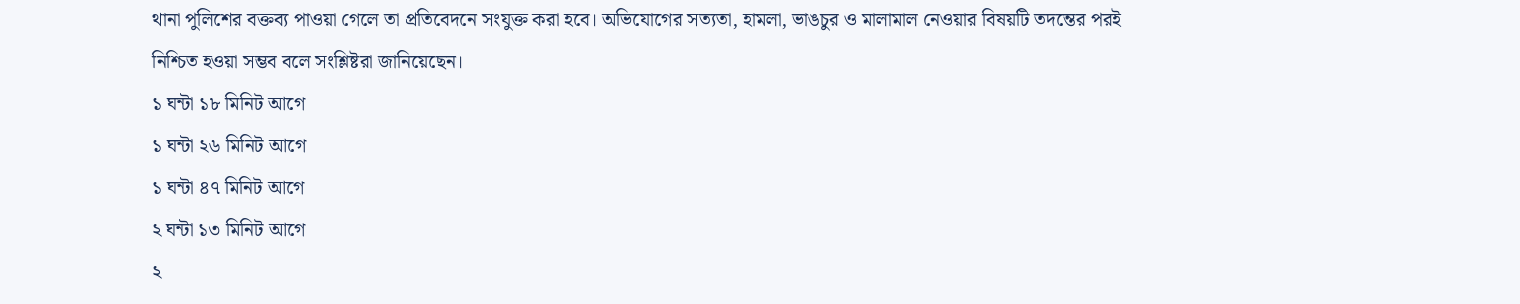থানা পুলিশের বক্তব্য পাওয়া গেলে তা প্রতিবেদনে সংযুক্ত করা হবে। অভিযোগের সত্যতা, হামলা, ভাঙচুর ও মালামাল নেওয়ার বিষয়টি তদন্তের পরই নিশ্চিত হওয়া সম্ভব বলে সংশ্লিষ্টরা জানিয়েছেন।
১ ঘন্টা ১৮ মিনিট আগে
১ ঘন্টা ২৬ মিনিট আগে
১ ঘন্টা ৪৭ মিনিট আগে
২ ঘন্টা ১৩ মিনিট আগে
২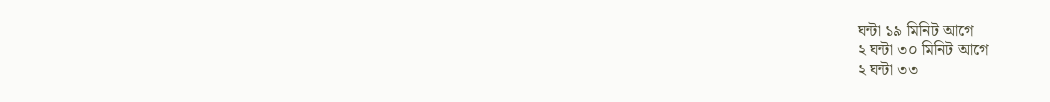ঘন্টা ১৯ মিনিট আগে
২ ঘন্টা ৩০ মিনিট আগে
২ ঘন্টা ৩৩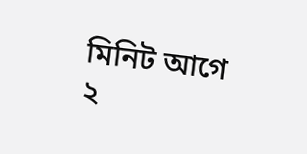মিনিট আগে
২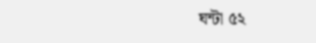ঘন্টা ৫২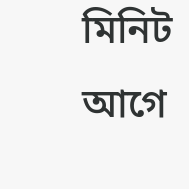মিনিট আগে